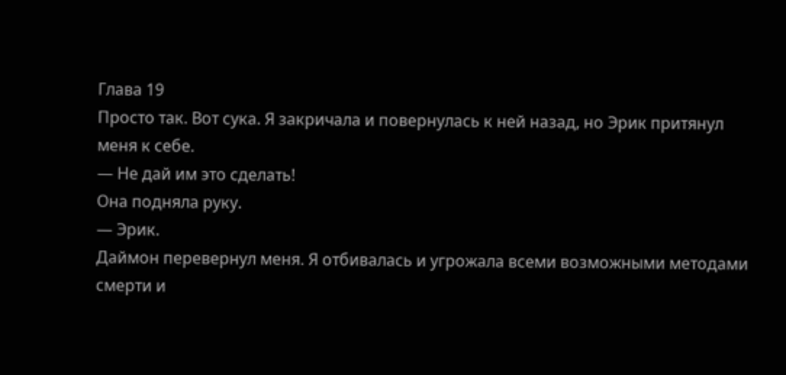Глава 19
Просто так. Вот сука. Я закричала и повернулась к ней назад, но Эрик притянул меня к себе.
— Не дай им это сделать!
Она подняла руку.
— Эрик.
Даймон перевернул меня. Я отбивалась и угрожала всеми возможными методами смерти и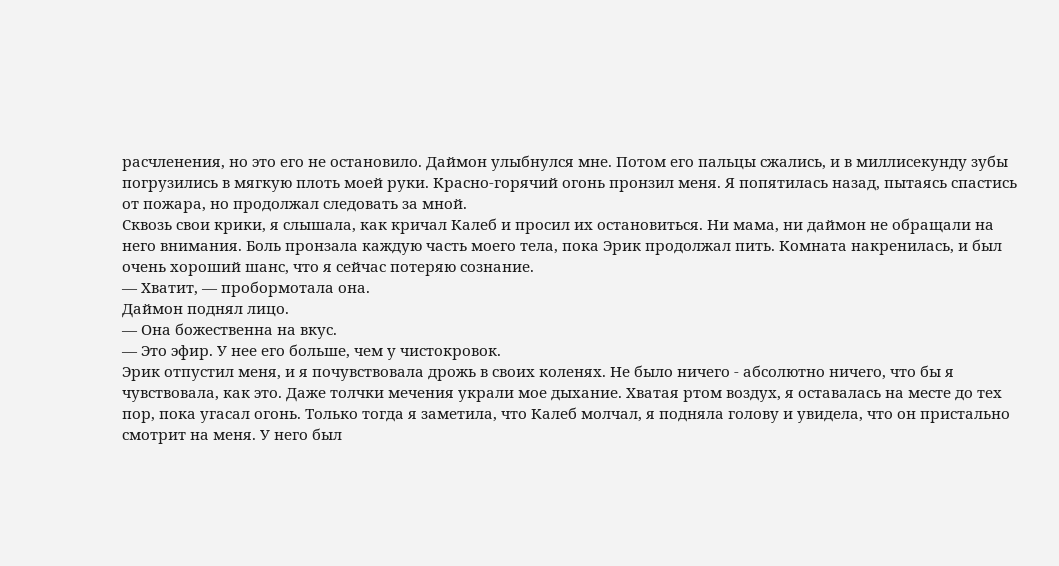расчленения, но это его не остановило. Даймон улыбнулся мне. Потом его пальцы сжались, и в миллисекунду зубы погрузились в мягкую плоть моей руки. Красно-горячий огонь пронзил меня. Я попятилась назад, пытаясь спастись от пожара, но продолжал следовать за мной.
Сквозь свои крики, я слышала, как кричал Калеб и просил их остановиться. Ни мама, ни даймон не обращали на него внимания. Боль пронзала каждую часть моего тела, пока Эрик продолжал пить. Комната накренилась, и был очень хороший шанс, что я сейчас потеряю сознание.
— Хватит, — пробормотала она.
Даймон поднял лицо.
— Она божественна на вкус.
— Это эфир. У нее его больше, чем у чистокровок.
Эрик отпустил меня, и я почувствовала дрожь в своих коленях. Не было ничего - абсолютно ничего, что бы я чувствовала, как это. Даже толчки мечения украли мое дыхание. Хватая ртом воздух, я оставалась на месте до тех пор, пока угасал огонь. Только тогда я заметила, что Калеб молчал, я подняла голову и увидела, что он пристально смотрит на меня. У него был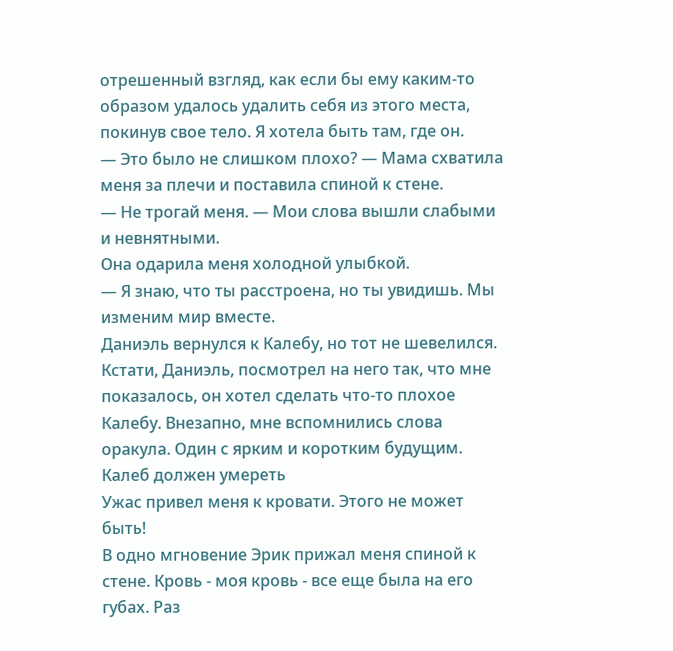отрешенный взгляд, как если бы ему каким-то образом удалось удалить себя из этого места, покинув свое тело. Я хотела быть там, где он.
— Это было не слишком плохо? — Мама схватила меня за плечи и поставила спиной к стене.
— Не трогай меня. — Мои слова вышли слабыми и невнятными.
Она одарила меня холодной улыбкой.
— Я знаю, что ты расстроена, но ты увидишь. Мы изменим мир вместе.
Даниэль вернулся к Калебу, но тот не шевелился. Кстати, Даниэль, посмотрел на него так, что мне показалось, он хотел сделать что-то плохое Калебу. Внезапно, мне вспомнились слова оракула. Один с ярким и коротким будущим. Калеб должен умереть
Ужас привел меня к кровати. Этого не может быть!
В одно мгновение Эрик прижал меня спиной к стене. Кровь - моя кровь - все еще была на его губах. Раз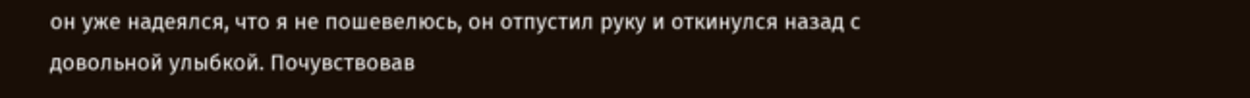он уже надеялся, что я не пошевелюсь, он отпустил руку и откинулся назад с довольной улыбкой. Почувствовав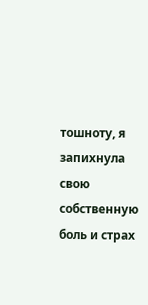тошноту, я запихнула свою собственную боль и страх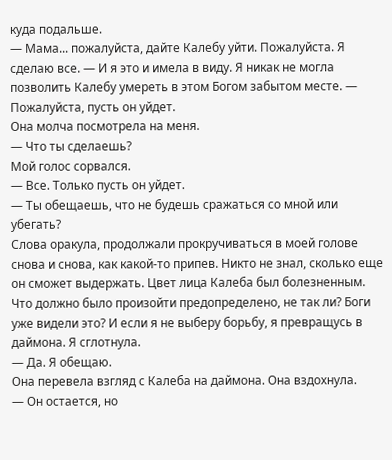куда подальше.
— Мама... пожалуйста, дайте Калебу уйти. Пожалуйста. Я сделаю все. — И я это и имела в виду. Я никак не могла позволить Калебу умереть в этом Богом забытом месте. — Пожалуйста, пусть он уйдет.
Она молча посмотрела на меня.
— Что ты сделаешь?
Мой голос сорвался.
— Все. Только пусть он уйдет.
— Ты обещаешь, что не будешь сражаться со мной или убегать?
Слова оракула, продолжали прокручиваться в моей голове снова и снова, как какой-то припев. Никто не знал, сколько еще он сможет выдержать. Цвет лица Калеба был болезненным. Что должно было произойти предопределено, не так ли? Боги уже видели это? И если я не выберу борьбу, я превращусь в даймона. Я сглотнула.
— Да. Я обещаю.
Она перевела взгляд с Калеба на даймона. Она вздохнула.
— Он остается, но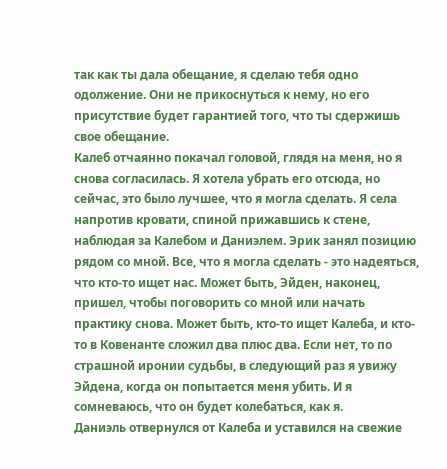так как ты дала обещание, я сделаю тебя одно одолжение. Они не прикоснуться к нему, но его присутствие будет гарантией того, что ты сдержишь свое обещание.
Калеб отчаянно покачал головой, глядя на меня, но я снова согласилась. Я хотела убрать его отсюда, но сейчас, это было лучшее, что я могла сделать. Я села напротив кровати, спиной прижавшись к стене, наблюдая за Калебом и Даниэлем. Эрик занял позицию рядом со мной. Все, что я могла сделать - это надеяться, что кто-то ищет нас. Может быть, Эйден, наконец, пришел, чтобы поговорить со мной или начать практику снова. Может быть, кто-то ищет Калеба, и кто-то в Ковенанте сложил два плюс два. Если нет, то по страшной иронии судьбы, в следующий раз я увижу Эйдена, когда он попытается меня убить. И я сомневаюсь, что он будет колебаться, как я.
Даниэль отвернулся от Калеба и уставился на свежие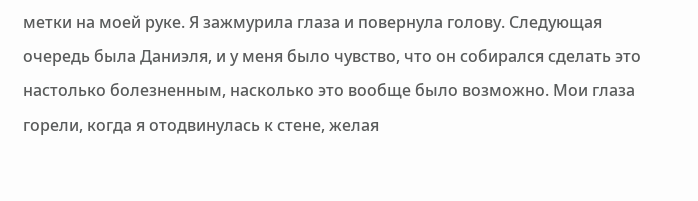метки на моей руке. Я зажмурила глаза и повернула голову. Следующая очередь была Даниэля, и у меня было чувство, что он собирался сделать это настолько болезненным, насколько это вообще было возможно. Мои глаза горели, когда я отодвинулась к стене, желая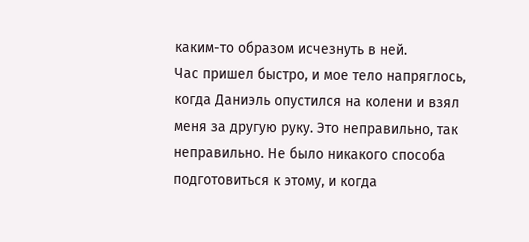каким-то образом исчезнуть в ней.
Час пришел быстро, и мое тело напряглось, когда Даниэль опустился на колени и взял меня за другую руку. Это неправильно, так неправильно. Не было никакого способа подготовиться к этому, и когда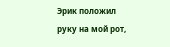Эрик положил руку на мой рот,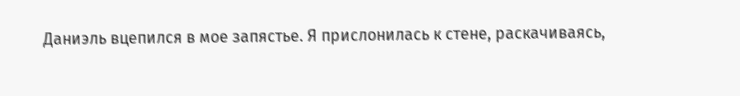Даниэль вцепился в мое запястье. Я прислонилась к стене, раскачиваясь,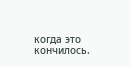когда это кончилось.